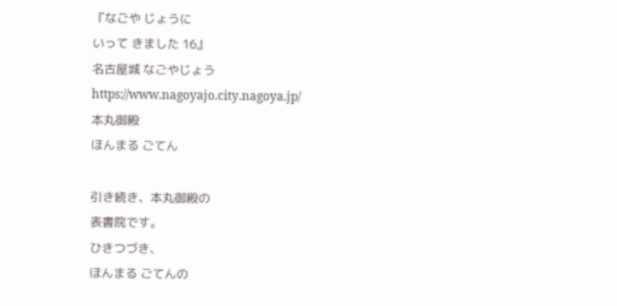『なごや じょうに
いって きました 16』
名古屋城 なごやじょう
https://www.nagoyajo.city.nagoya.jp/
本丸御殿
ほんまる ごてん

引き続き、本丸御殿の
表書院です。
ひきつづき、
ほんまる ごてんの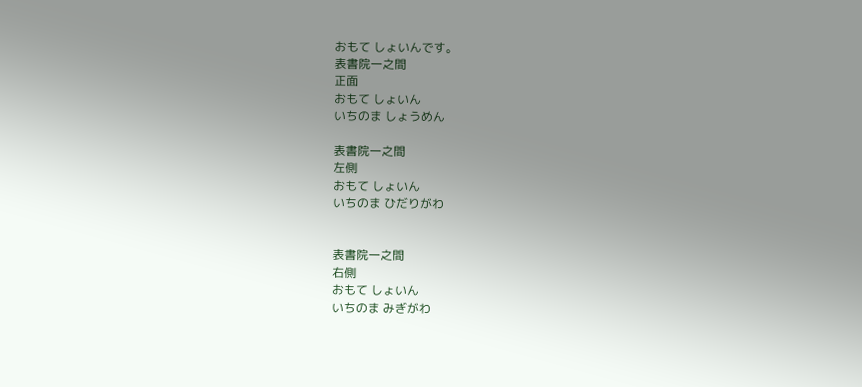おもて しょいんです。
表書院一之間
正面
おもて しょいん
いちのま しょうめん

表書院一之間
左側
おもて しょいん
いちのま ひだりがわ


表書院一之間
右側
おもて しょいん
いちのま みぎがわ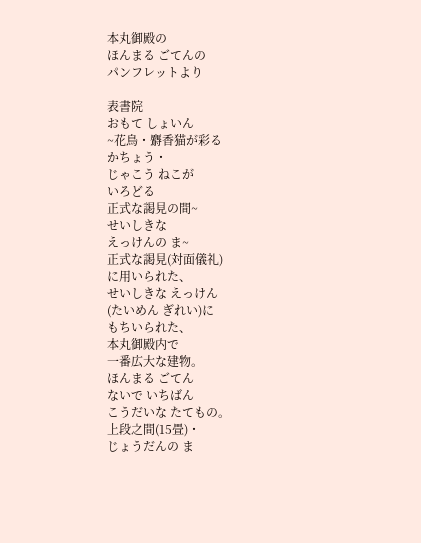本丸御殿の
ほんまる ごてんの
パンフレットより

表書院
おもて しょいん
~花鳥・麝香猫が彩る
かちょう・
じゃこう ねこが
いろどる
正式な謁見の間~
せいしきな
えっけんの ま~
正式な謁見(対面儀礼)
に用いられた、
せいしきな えっけん
(たいめん ぎれい)に
もちいられた、
本丸御殿内で
一番広大な建物。
ほんまる ごてん
ないで いちばん
こうだいな たてもの。
上段之間(15畳)・
じょうだんの ま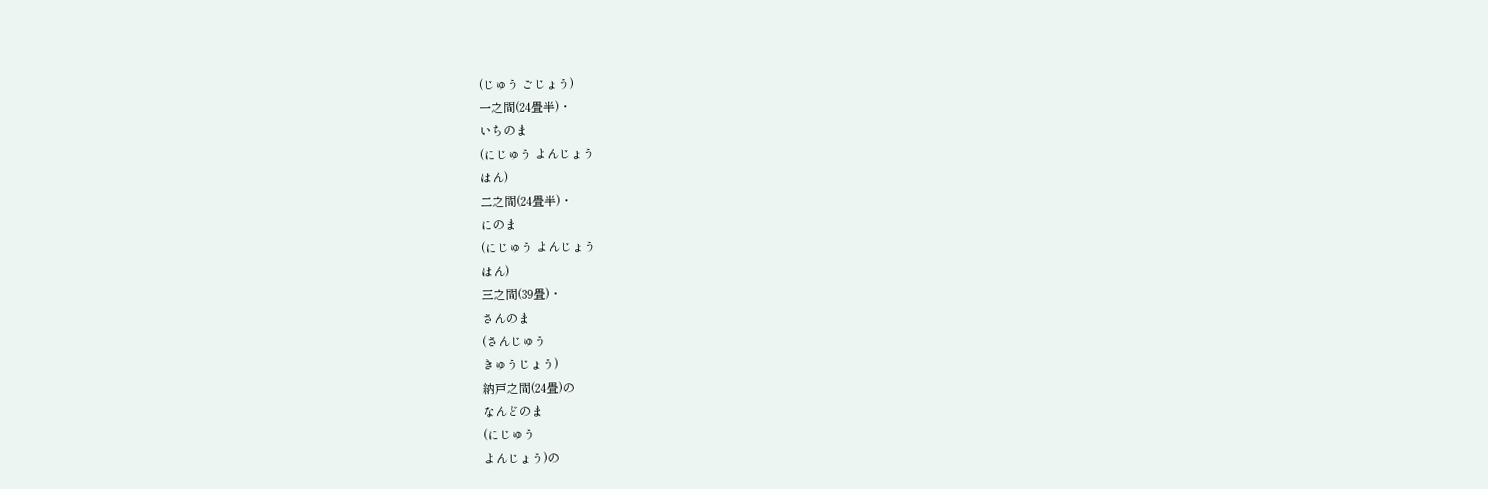(じゅう ごじょう)
一之間(24畳半)・
いちのま
(にじゅう よんじょう
はん)
二之間(24畳半)・
にのま
(にじゅう よんじょう
はん)
三之間(39畳)・
さんのま
(さんじゅう
きゅうじょう)
納戸之間(24畳)の
なんどのま
(にじゅう
よんじょう)の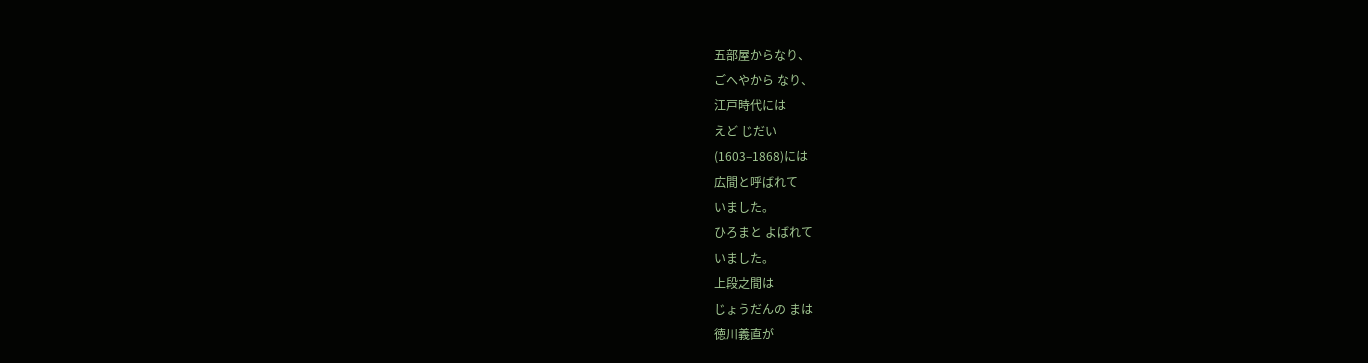五部屋からなり、
ごへやから なり、
江戸時代には
えど じだい
(1603–1868)には
広間と呼ばれて
いました。
ひろまと よばれて
いました。
上段之間は
じょうだんの まは
徳川義直が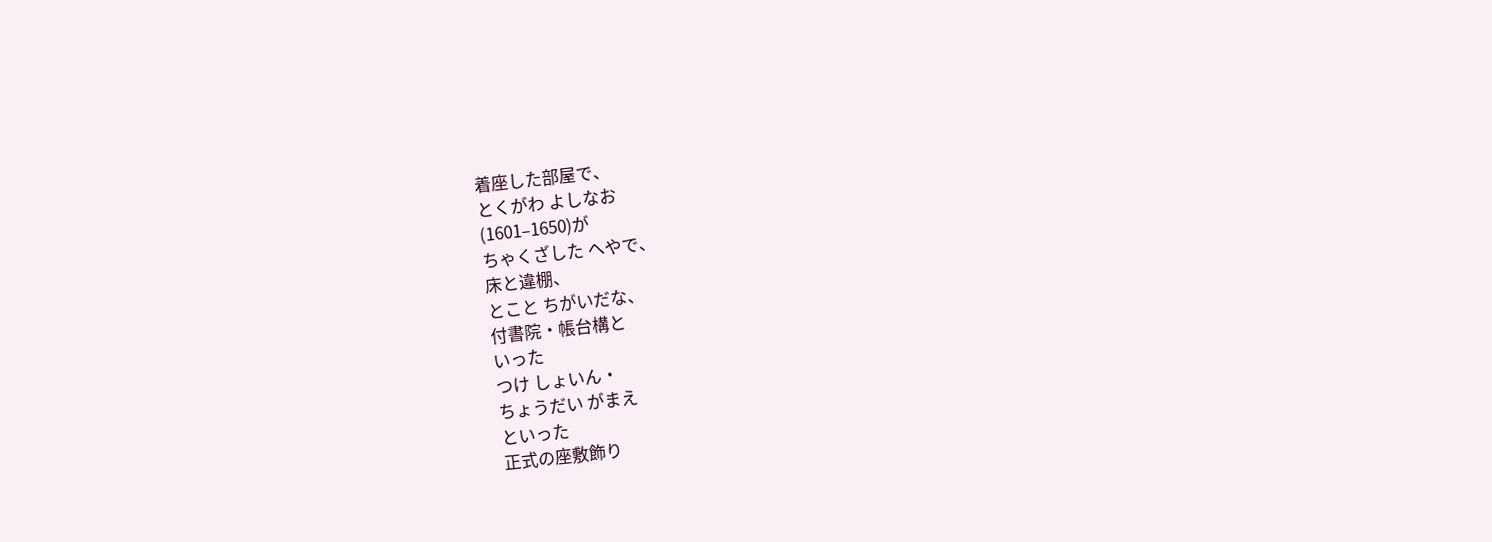着座した部屋で、
とくがわ よしなお
(1601–1650)が
ちゃくざした へやで、
床と違棚、
とこと ちがいだな、
付書院・帳台構と
いった
つけ しょいん・
ちょうだい がまえ
といった
正式の座敷飾り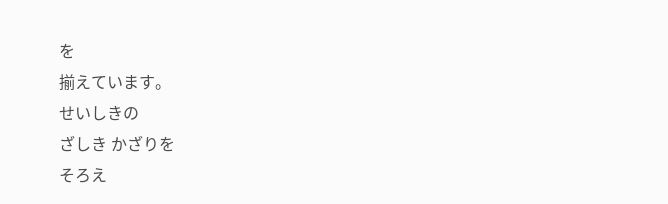を
揃えています。
せいしきの
ざしき かざりを
そろえ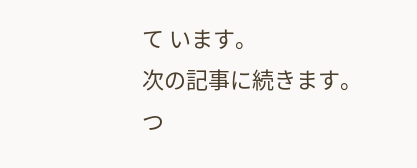て います。
次の記事に続きます。
つ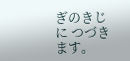ぎのきじに つづきます。